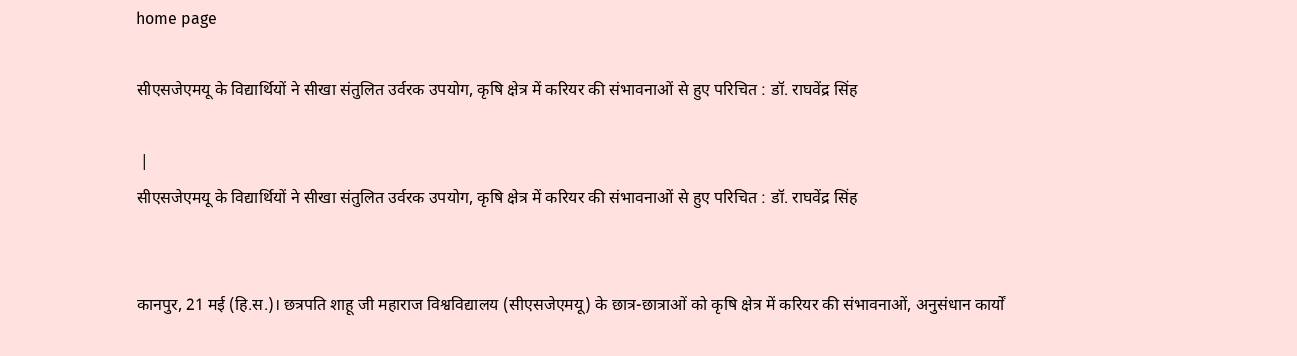home page

सीएसजेएमयू के विद्यार्थियों ने सीखा संतुलित उर्वरक उपयोग, कृषि क्षेत्र में करियर की संभावनाओं से हुए परिचित : डॉ. राघवेंद्र सिंह

 |
सीएसजेएमयू के विद्यार्थियों ने सीखा संतुलित उर्वरक उपयोग, कृषि क्षेत्र में करियर की संभावनाओं से हुए परिचित : डॉ. राघवेंद्र सिंह


कानपुर, 21 मई (हि.स.)। छत्रपति शाहू जी महाराज विश्वविद्यालय (सीएसजेएमयू) के छात्र-छात्राओं को कृषि क्षेत्र में करियर की संभावनाओं, अनुसंधान कार्यों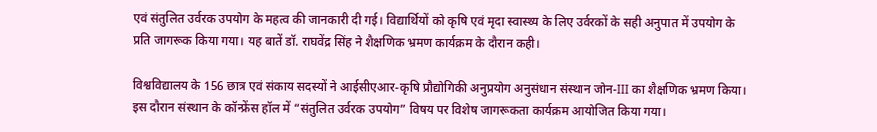एवं संतुलित उर्वरक उपयोग के महत्व की जानकारी दी गई। विद्यार्थियों को कृषि एवं मृदा स्वास्थ्य के लिए उर्वरकों के सही अनुपात में उपयोग के प्रति जागरूक किया गया। यह बातें डॉ. राघवेंद्र सिंह ने शैक्षणिक भ्रमण कार्यक्रम के दौरान कही।

विश्वविद्यालय के 156 छात्र एवं संकाय सदस्यों ने आईसीएआर-कृषि प्रौद्योगिकी अनुप्रयोग अनुसंधान संस्थान जोन-III का शैक्षणिक भ्रमण किया। इस दौरान संस्थान के कॉन्फ्रेंस हॉल में “संतुलित उर्वरक उपयोग” विषय पर विशेष जागरूकता कार्यक्रम आयोजित किया गया।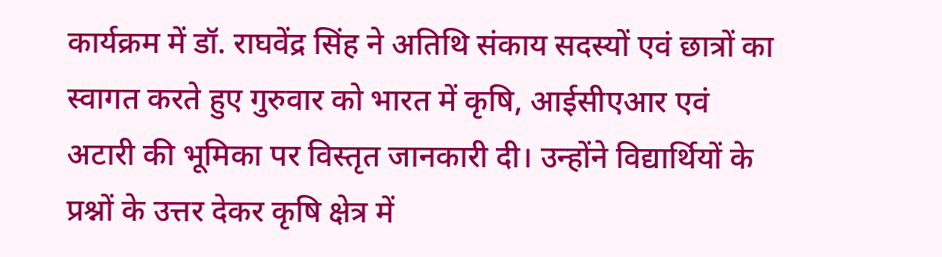कार्यक्रम में डॉ. राघवेंद्र सिंह ने अतिथि संकाय सदस्यों एवं छात्रों का स्वागत करते हुए गुरुवार को भारत में कृषि, आईसीएआर एवं अटारी की भूमिका पर विस्तृत जानकारी दी। उन्होंने विद्यार्थियों के प्रश्नों के उत्तर देकर कृषि क्षेत्र में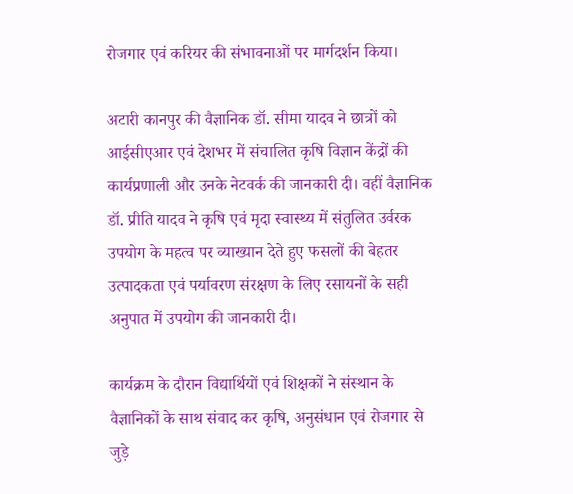रोजगार एवं करियर की संभावनाओं पर मार्गदर्शन किया।

अटारी कानपुर की वैज्ञानिक डॉ. सीमा यादव ने छात्रों को आईसीएआर एवं देशभर में संचालित कृषि विज्ञान केंद्रों की कार्यप्रणाली और उनके नेटवर्क की जानकारी दी। वहीं वैज्ञानिक डॉ. प्रीति यादव ने कृषि एवं मृदा स्वास्थ्य में संतुलित उर्वरक उपयोग के महत्व पर व्याख्यान देते हुए फसलों की बेहतर उत्पादकता एवं पर्यावरण संरक्षण के लिए रसायनों के सही अनुपात में उपयोग की जानकारी दी।

कार्यक्रम के दौरान विद्यार्थियों एवं शिक्षकों ने संस्थान के वैज्ञानिकों के साथ संवाद कर कृषि, अनुसंधान एवं रोजगार से जुड़े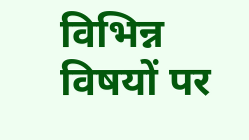विभिन्न विषयों पर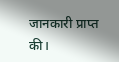जानकारी प्राप्त की।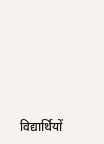विद्यार्थियों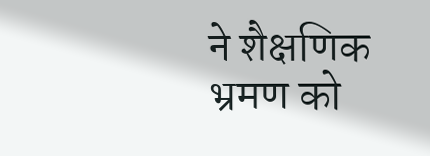ने शैक्षणिक भ्रमण को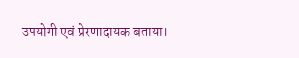उपयोगी एवं प्रेरणादायक बताया।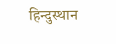हिन्दुस्थान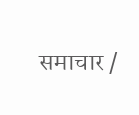समाचार /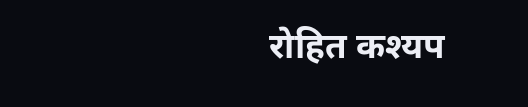रोहित कश्यप